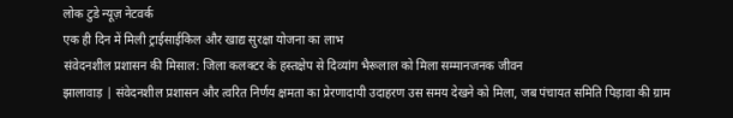लोक टुडे न्यूज़ नेटवर्क
एक ही दिन में मिली ट्राईसाईकिल और खाद्य सुरक्षा योजना का लाभ
संवेदनशील प्रशासन की मिसाल: जिला कलक्टर के हस्तक्षेप से दिव्यांग भैरूलाल को मिला सम्मानजनक जीवन
झालावाड़ | संवेदनशील प्रशासन और त्वरित निर्णय क्षमता का प्रेरणादायी उदाहरण उस समय देखने को मिला, जब पंचायत समिति पिड़ावा की ग्राम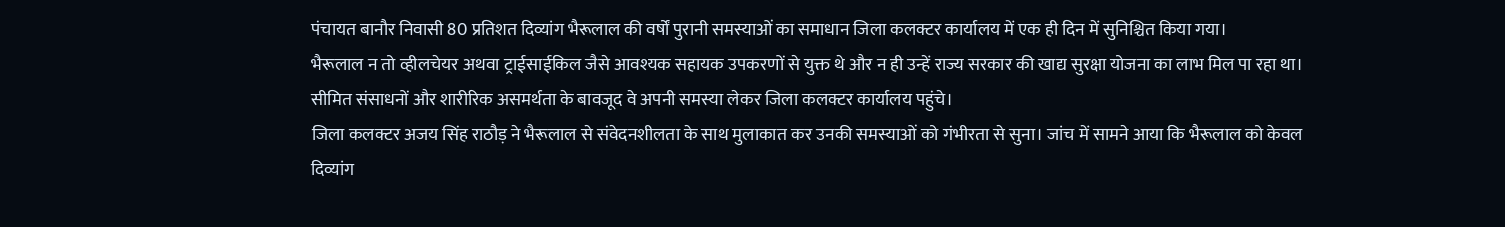पंचायत बानौर निवासी 80 प्रतिशत दिव्यांग भैरूलाल की वर्षों पुरानी समस्याओं का समाधान जिला कलक्टर कार्यालय में एक ही दिन में सुनिश्चित किया गया।
भैरूलाल न तो व्हीलचेयर अथवा ट्राईसाईकिल जैसे आवश्यक सहायक उपकरणों से युक्त थे और न ही उन्हें राज्य सरकार की खाद्य सुरक्षा योजना का लाभ मिल पा रहा था। सीमित संसाधनों और शारीरिक असमर्थता के बावजूद वे अपनी समस्या लेकर जिला कलक्टर कार्यालय पहुंचे।
जिला कलक्टर अजय सिंह राठौड़ ने भैरूलाल से संवेदनशीलता के साथ मुलाकात कर उनकी समस्याओं को गंभीरता से सुना। जांच में सामने आया कि भैरूलाल को केवल दिव्यांग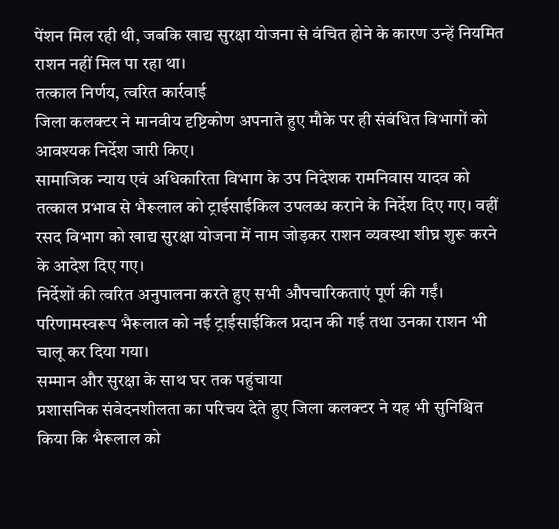पेंशन मिल रही थी, जबकि खाद्य सुरक्षा योजना से वंचित होने के कारण उन्हें नियमित राशन नहीं मिल पा रहा था।
तत्काल निर्णय, त्वरित कार्रवाई
जिला कलक्टर ने मानवीय दृष्टिकोण अपनाते हुए मौके पर ही संबंधित विभागों को आवश्यक निर्देश जारी किए।
सामाजिक न्याय एवं अधिकारिता विभाग के उप निदेशक रामनिवास यादव को तत्काल प्रभाव से भैरूलाल को ट्राईसाईकिल उपलब्ध कराने के निर्देश दिए गए। वहीं रसद विभाग को खाद्य सुरक्षा योजना में नाम जोड़कर राशन व्यवस्था शीघ्र शुरू करने के आदेश दिए गए।
निर्देशों की त्वरित अनुपालना करते हुए सभी औपचारिकताएं पूर्ण की गईं। परिणामस्वरूप भैरूलाल को नई ट्राईसाईकिल प्रदान की गई तथा उनका राशन भी चालू कर दिया गया।
सम्मान और सुरक्षा के साथ घर तक पहुंचाया
प्रशासनिक संवेदनशीलता का परिचय देते हुए जिला कलक्टर ने यह भी सुनिश्चित किया कि भैरूलाल को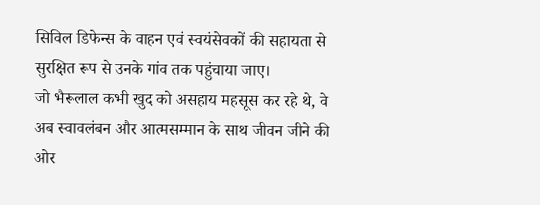सिविल डिफेन्स के वाहन एवं स्वयंसेवकों की सहायता से सुरक्षित रूप से उनके गांव तक पहुंचाया जाए।
जो भैरूलाल कभी खुद को असहाय महसूस कर रहे थे, वे अब स्वावलंबन और आत्मसम्मान के साथ जीवन जीने की ओर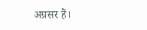अग्रसर हैं।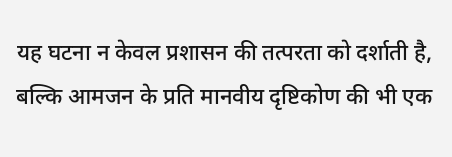यह घटना न केवल प्रशासन की तत्परता को दर्शाती है, बल्कि आमजन के प्रति मानवीय दृष्टिकोण की भी एक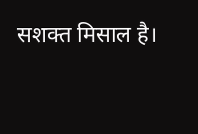सशक्त मिसाल है।